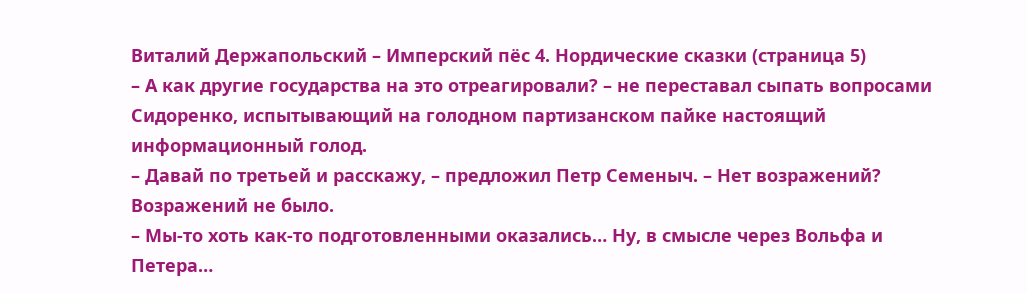Виталий Держапольский – Имперский пёс 4. Нордические сказки (страница 5)
– А как другие государства на это отреагировали? – не переставал сыпать вопросами Сидоренко, испытывающий на голодном партизанском пайке настоящий информационный голод.
– Давай по третьей и расскажу, – предложил Петр Семеныч. – Нет возражений?
Возражений не было.
– Мы-то хоть как-то подготовленными оказались… Ну, в смысле через Вольфа и Петера…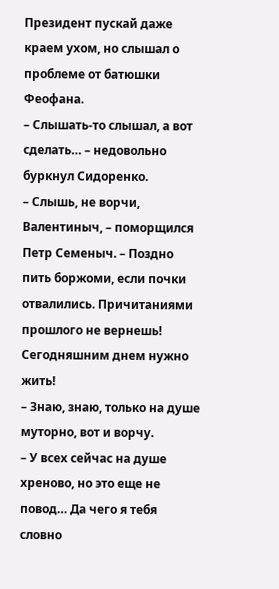Президент пускай даже краем ухом, но слышал о проблеме от батюшки Феофана.
– Слышать-то слышал, а вот сделать… – недовольно буркнул Сидоренко.
– Слышь, не ворчи, Валентиныч, – поморщился Петр Семеныч. – Поздно пить боржоми, если почки отвалились. Причитаниями прошлого не вернешь! Сегодняшним днем нужно жить!
– Знаю, знаю, только на душе муторно, вот и ворчу.
– У всех сейчас на душе хреново, но это еще не повод… Да чего я тебя словно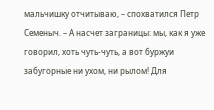мальчишку отчитываю, – спохватился Петр Семеныч. – А насчет заграницы: мы, как я уже говорил, хоть чуть-чуть, а вот буржуи забугорные ни ухом, ни рылом! Для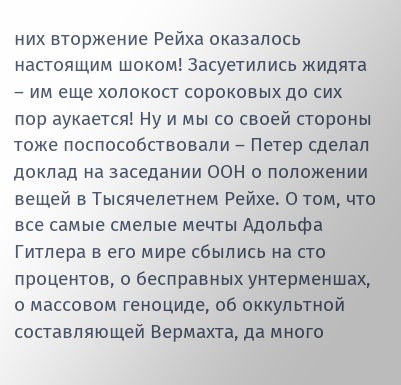них вторжение Рейха оказалось настоящим шоком! Засуетились жидята – им еще холокост сороковых до сих пор аукается! Ну и мы со своей стороны тоже поспособствовали – Петер сделал доклад на заседании ООН о положении вещей в Тысячелетнем Рейхе. О том, что все самые смелые мечты Адольфа Гитлера в его мире сбылись на сто процентов, о бесправных унтерменшах, о массовом геноциде, об оккультной составляющей Вермахта, да много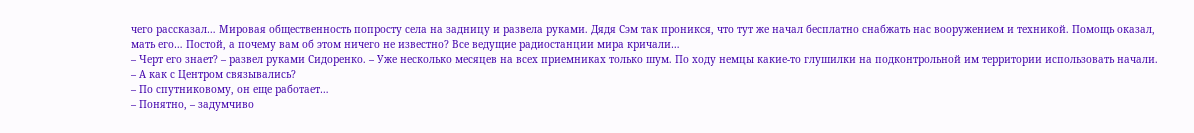чего рассказал… Мировая общественность попросту села на задницу и развела руками. Дядя Сэм так проникся, что тут же начал бесплатно снабжать нас вооружением и техникой. Помощь оказал, мать его… Постой, а почему вам об этом ничего не известно? Все ведущие радиостанции мира кричали…
– Черт его знает? – развел руками Сидоренко. – Уже несколько месяцев на всех приемниках только шум. По ходу немцы какие-то глушилки на подконтрольной им территории использовать начали.
– А как с Центром связывались?
– По спутниковому, он еще работает…
– Понятно, – задумчиво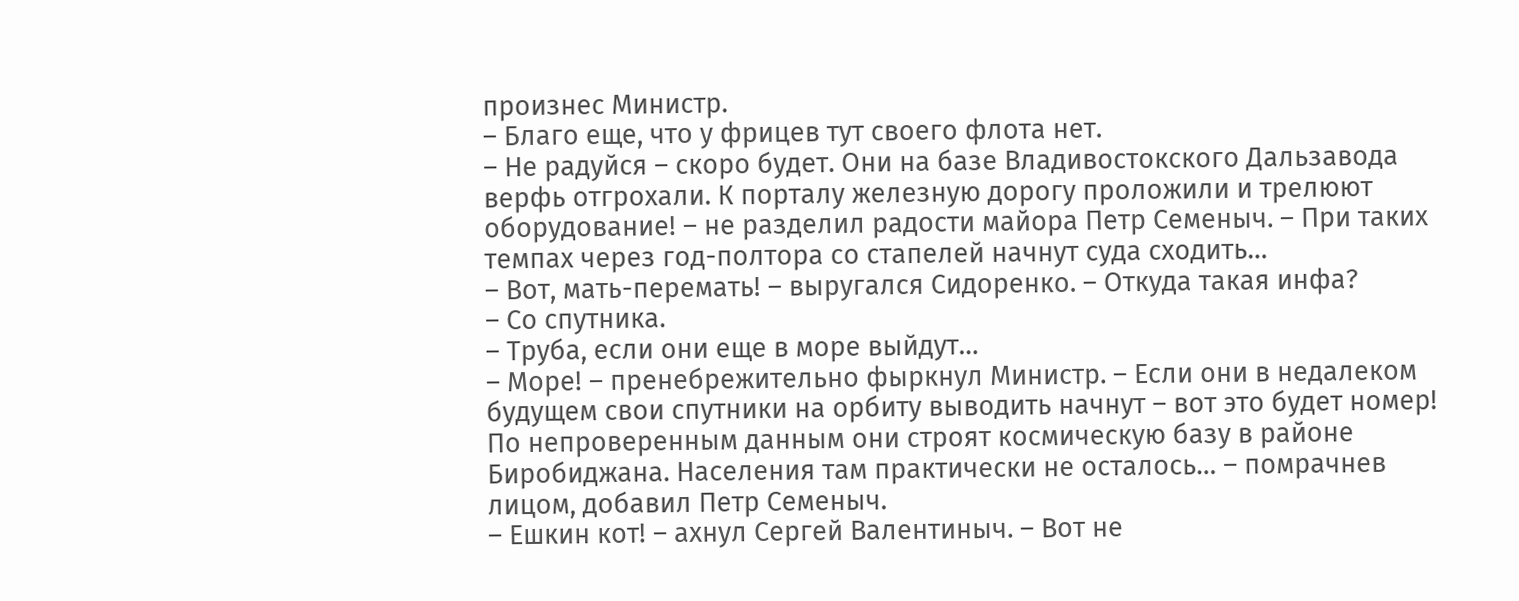произнес Министр.
– Благо еще, что у фрицев тут своего флота нет.
– Не радуйся – скоро будет. Они на базе Владивостокского Дальзавода верфь отгрохали. К порталу железную дорогу проложили и трелюют оборудование! – не разделил радости майора Петр Семеныч. – При таких темпах через год-полтора со стапелей начнут суда сходить…
– Вот, мать-перемать! – выругался Сидоренко. – Откуда такая инфа?
– Со спутника.
– Труба, если они еще в море выйдут…
– Море! – пренебрежительно фыркнул Министр. – Если они в недалеком будущем свои спутники на орбиту выводить начнут – вот это будет номер! По непроверенным данным они строят космическую базу в районе Биробиджана. Населения там практически не осталось… – помрачнев лицом, добавил Петр Семеныч.
– Ешкин кот! – ахнул Сергей Валентиныч. – Вот не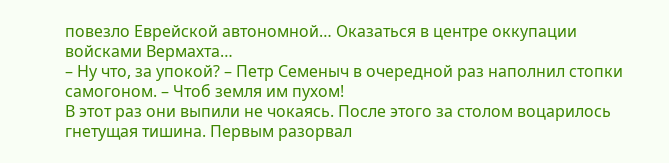повезло Еврейской автономной… Оказаться в центре оккупации войсками Вермахта…
– Ну что, за упокой? – Петр Семеныч в очередной раз наполнил стопки самогоном. – Чтоб земля им пухом!
В этот раз они выпили не чокаясь. После этого за столом воцарилось гнетущая тишина. Первым разорвал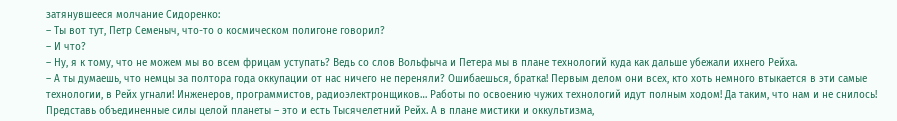затянувшееся молчание Сидоренко:
– Ты вот тут, Петр Семеныч, что-то о космическом полигоне говорил?
– И что?
– Ну, я к тому, что не можем мы во всем фрицам уступать? Ведь со слов Вольфыча и Петера мы в плане технологий куда как дальше убежали ихнего Рейха.
– А ты думаешь, что немцы за полтора года оккупации от нас ничего не переняли? Ошибаешься, братка! Первым делом они всех, кто хоть немного втыкается в эти самые технологии, в Рейх угнали! Инженеров, программистов, радиоэлектронщиков… Работы по освоению чужих технологий идут полным ходом! Да таким, что нам и не снилось! Представь объединенные силы целой планеты – это и есть Тысячелетний Рейх. А в плане мистики и оккультизма,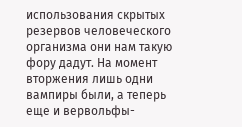использования скрытых резервов человеческого организма они нам такую фору дадут. На момент вторжения лишь одни вампиры были, а теперь еще и вервольфы-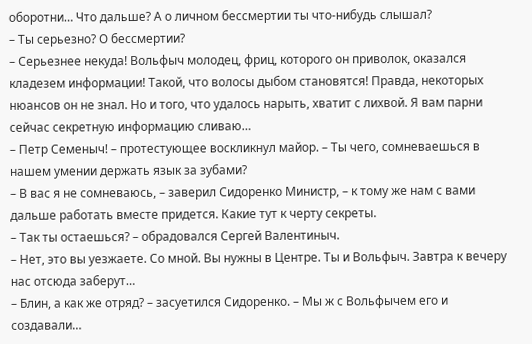оборотни… Что дальше? А о личном бессмертии ты что-нибудь слышал?
– Ты серьезно? О бессмертии?
– Серьезнее некуда! Вольфыч молодец, фриц, которого он приволок, оказался кладезем информации! Такой, что волосы дыбом становятся! Правда, некоторых нюансов он не знал. Но и того, что удалось нарыть, хватит с лихвой. Я вам парни сейчас секретную информацию сливаю…
– Петр Семеныч! – протестующее воскликнул майор. – Ты чего, сомневаешься в нашем умении держать язык за зубами?
– В вас я не сомневаюсь, – заверил Сидоренко Министр, – к тому же нам с вами дальше работать вместе придется. Какие тут к черту секреты.
– Так ты остаешься? – обрадовался Сергей Валентиныч.
– Нет, это вы уезжаете. Со мной. Вы нужны в Центре. Ты и Вольфыч. Завтра к вечеру нас отсюда заберут…
– Блин, а как же отряд? – засуетился Сидоренко. – Мы ж с Вольфычем его и создавали…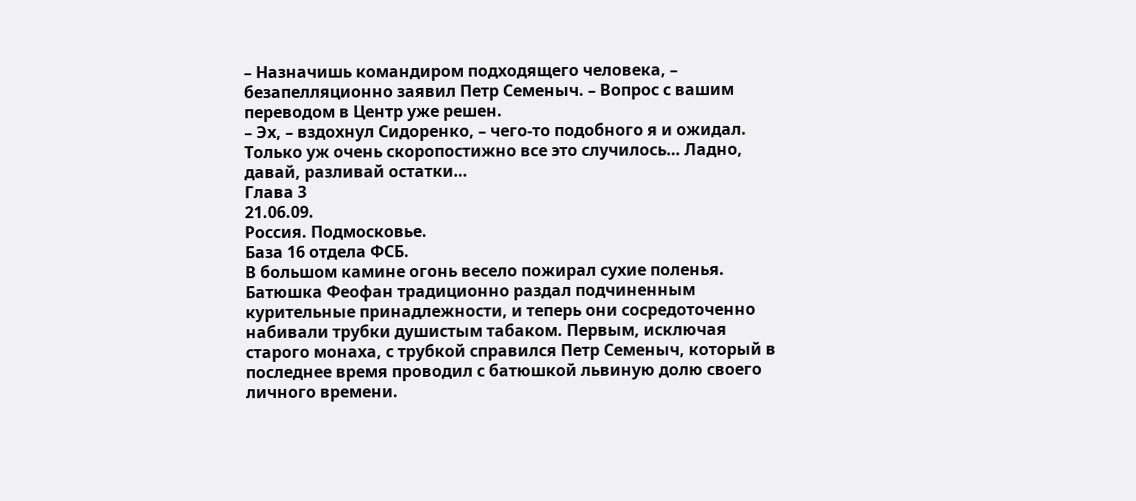– Назначишь командиром подходящего человека, – безапелляционно заявил Петр Семеныч. – Вопрос с вашим переводом в Центр уже решен.
– Эх, – вздохнул Сидоренко, – чего-то подобного я и ожидал. Только уж очень скоропостижно все это случилось… Ладно, давай, разливай остатки…
Глава 3
21.06.09.
Россия. Подмосковье.
База 16 отдела ФСБ.
В большом камине огонь весело пожирал сухие поленья. Батюшка Феофан традиционно раздал подчиненным курительные принадлежности, и теперь они сосредоточенно набивали трубки душистым табаком. Первым, исключая старого монаха, с трубкой справился Петр Семеныч, который в последнее время проводил с батюшкой львиную долю своего личного времени.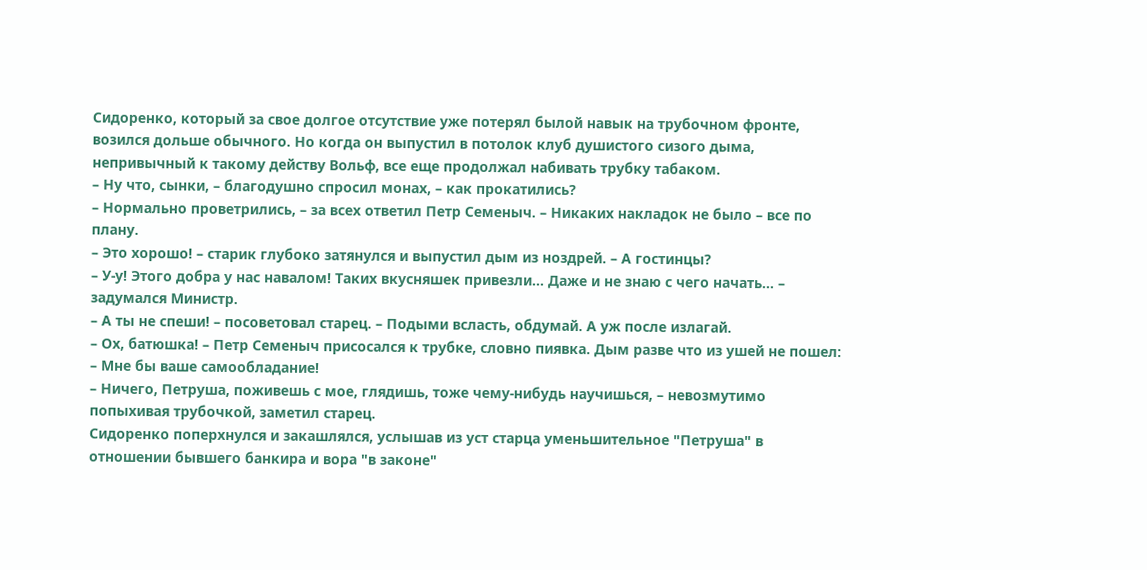Сидоренко, который за свое долгое отсутствие уже потерял былой навык на трубочном фронте, возился дольше обычного. Но когда он выпустил в потолок клуб душистого сизого дыма, непривычный к такому действу Вольф, все еще продолжал набивать трубку табаком.
– Ну что, сынки, – благодушно спросил монах, – как прокатились?
– Нормально проветрились, – за всех ответил Петр Семеныч. – Никаких накладок не было – все по плану.
– Это хорошо! – старик глубоко затянулся и выпустил дым из ноздрей. – А гостинцы?
– У-у! Этого добра у нас навалом! Таких вкусняшек привезли… Даже и не знаю с чего начать… – задумался Министр.
– А ты не спеши! – посоветовал старец. – Подыми всласть, обдумай. А уж после излагай.
– Ох, батюшка! – Петр Семеныч присосался к трубке, словно пиявка. Дым разве что из ушей не пошел: – Мне бы ваше самообладание!
– Ничего, Петруша, поживешь с мое, глядишь, тоже чему-нибудь научишься, – невозмутимо попыхивая трубочкой, заметил старец.
Сидоренко поперхнулся и закашлялся, услышав из уст старца уменьшительное "Петруша" в отношении бывшего банкира и вора "в законе"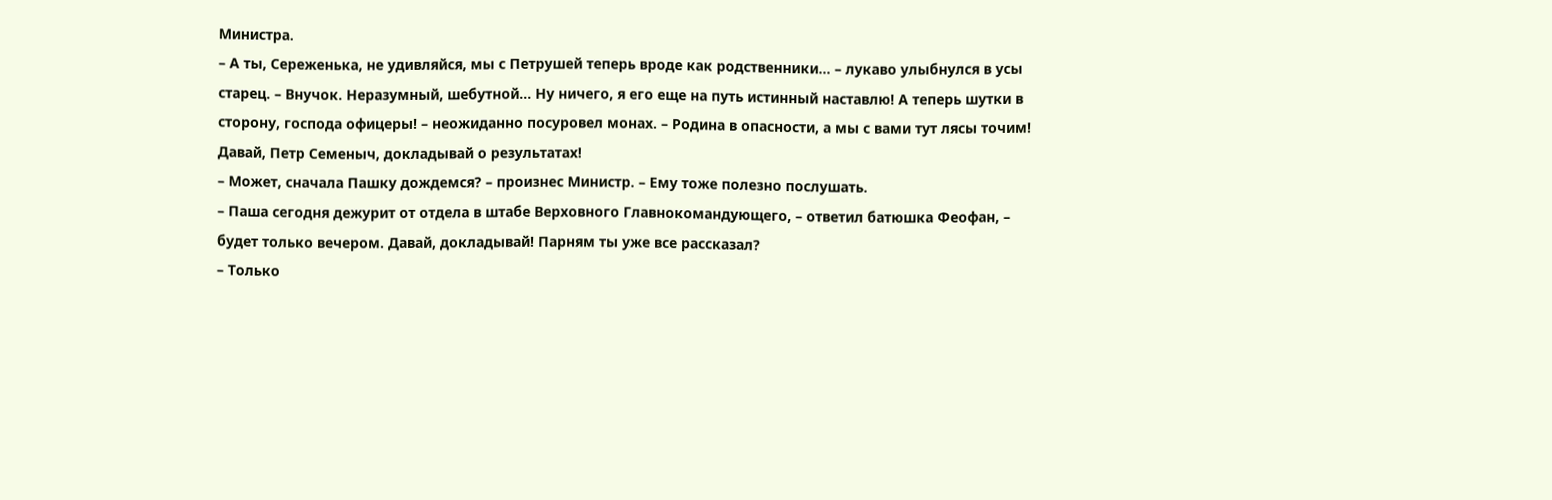Министра.
– А ты, Сереженька, не удивляйся, мы с Петрушей теперь вроде как родственники… – лукаво улыбнулся в усы старец. – Внучок. Неразумный, шебутной… Ну ничего, я его еще на путь истинный наставлю! А теперь шутки в сторону, господа офицеры! – неожиданно посуровел монах. – Родина в опасности, а мы с вами тут лясы точим! Давай, Петр Семеныч, докладывай о результатах!
– Может, сначала Пашку дождемся? – произнес Министр. – Ему тоже полезно послушать.
– Паша сегодня дежурит от отдела в штабе Верховного Главнокомандующего, – ответил батюшка Феофан, – будет только вечером. Давай, докладывай! Парням ты уже все рассказал?
– Только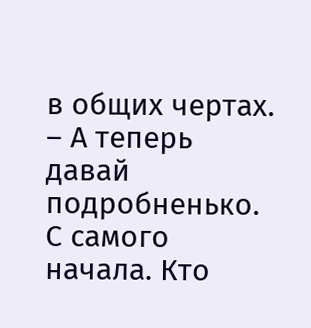в общих чертах.
– А теперь давай подробненько. С самого начала. Кто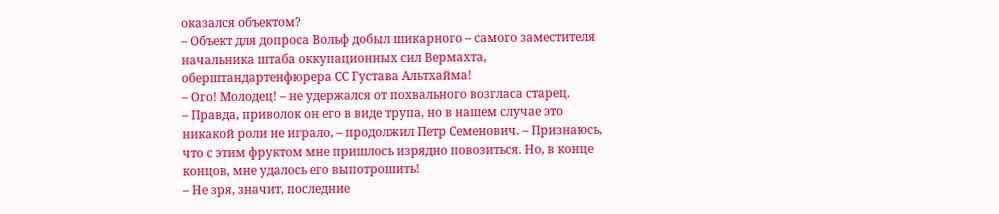оказался объектом?
– Объект для допроса Вольф добыл шикарного – самого заместителя начальника штаба оккупационных сил Вермахта, оберштандартенфюрера СС Густава Альтхайма!
– Ого! Молодец! – не удержался от похвального возгласа старец.
– Правда, приволок он его в виде трупа, но в нашем случае это никакой роли не играло, – продолжил Петр Семенович. – Признаюсь, что с этим фруктом мне пришлось изрядно повозиться. Но, в конце концов, мне удалось его выпотрошить!
– Не зря, значит, последние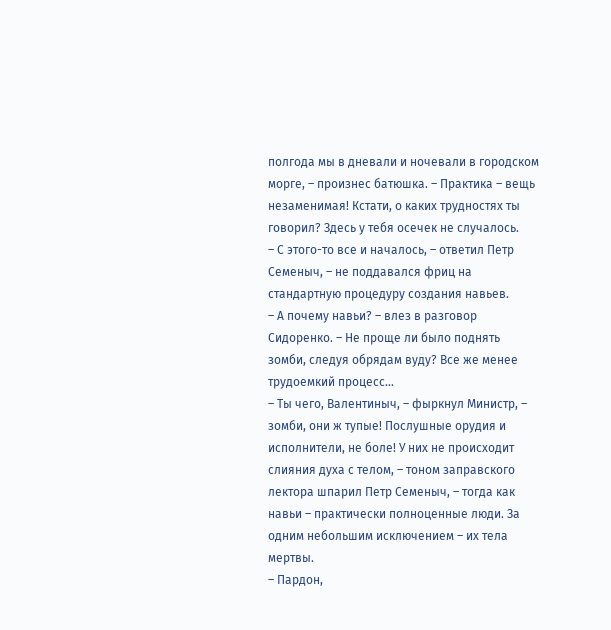полгода мы в дневали и ночевали в городском морге, – произнес батюшка. – Практика – вещь незаменимая! Кстати, о каких трудностях ты говорил? Здесь у тебя осечек не случалось.
– С этого-то все и началось, – ответил Петр Семеныч, – не поддавался фриц на стандартную процедуру создания навьев.
– А почему навьи? – влез в разговор Сидоренко. – Не проще ли было поднять зомби, следуя обрядам вуду? Все же менее трудоемкий процесс…
– Ты чего, Валентиныч, – фыркнул Министр, – зомби, они ж тупые! Послушные орудия и исполнители, не боле! У них не происходит слияния духа с телом, – тоном заправского лектора шпарил Петр Семеныч, – тогда как навьи – практически полноценные люди. За одним небольшим исключением – их тела мертвы.
– Пардон,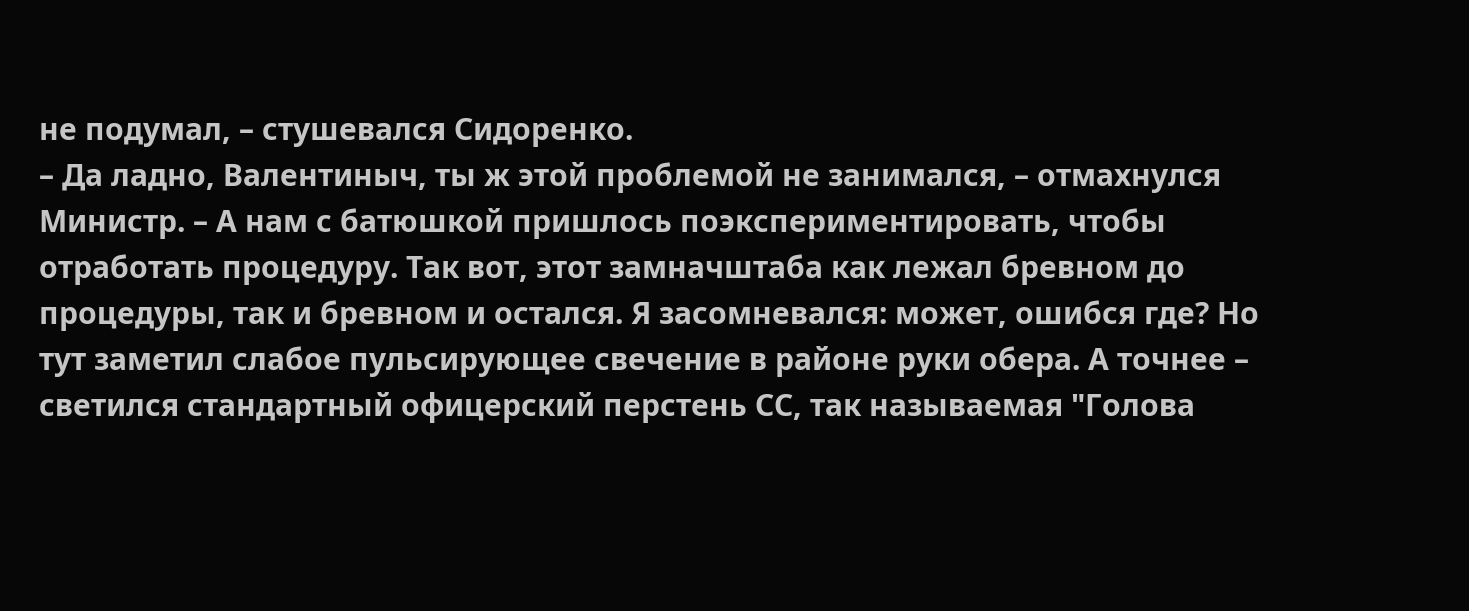не подумал, – стушевался Сидоренко.
– Да ладно, Валентиныч, ты ж этой проблемой не занимался, – отмахнулся Министр. – А нам с батюшкой пришлось поэкспериментировать, чтобы отработать процедуру. Так вот, этот замначштаба как лежал бревном до процедуры, так и бревном и остался. Я засомневался: может, ошибся где? Но тут заметил слабое пульсирующее свечение в районе руки обера. А точнее – светился стандартный офицерский перстень СС, так называемая "Голова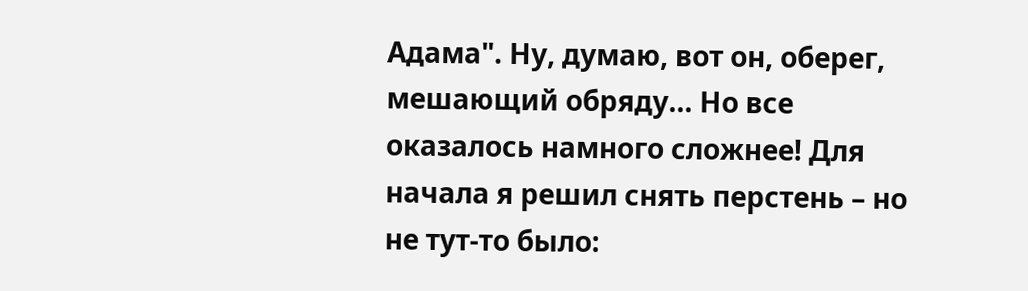Адама". Ну, думаю, вот он, оберег, мешающий обряду… Но все оказалось намного сложнее! Для начала я решил снять перстень – но не тут-то было: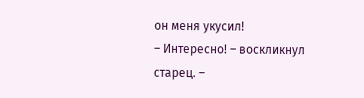он меня укусил!
– Интересно! – воскликнул старец. –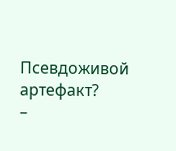Псевдоживой артефакт?
–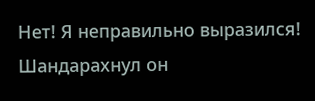Нет! Я неправильно выразился! Шандарахнул он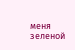меня зеленой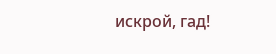искрой, гад!